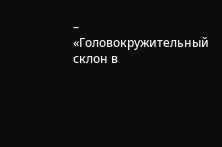– «Головокружительный склон в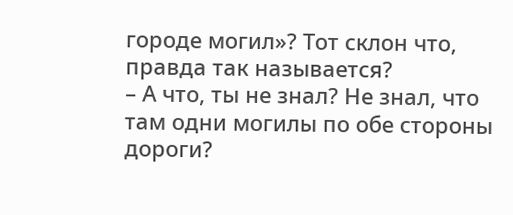городе могил»? Тот склон что, правда так называется?
– А что, ты не знал? Не знал, что там одни могилы по обе стороны дороги?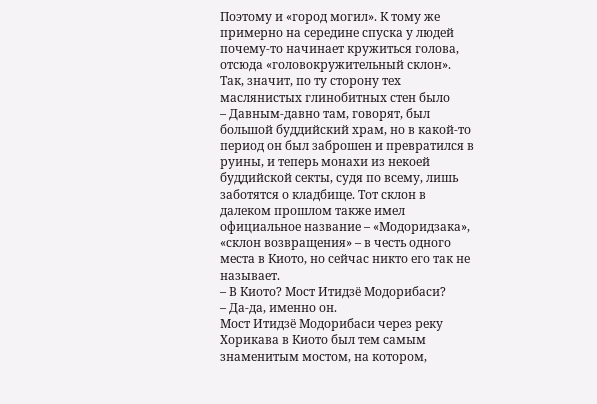Поэтому и «город могил». К тому же примерно на середине спуска у людей почему-то начинает кружиться голова, отсюда «головокружительный склон».
Так, значит, по ту сторону тех маслянистых глинобитных стен было
– Давным-давно там, говорят, был большой буддийский храм, но в какой-то период он был заброшен и превратился в руины, и теперь монахи из некоей буддийской секты, судя по всему, лишь заботятся о кладбище. Тот склон в далеком прошлом также имел официальное название – «Модоридзака», «склон возвращения» – в честь одного места в Киото, но сейчас никто его так не называет.
– В Киото? Мост Итидзё Модорибаси?
– Да-да, именно он.
Мост Итидзё Модорибаси через реку Хорикава в Киото был тем самым знаменитым мостом, на котором,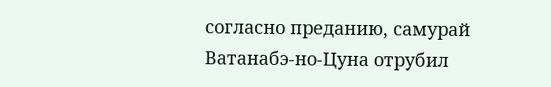согласно преданию, самурай Ватанабэ-но-Цуна отрубил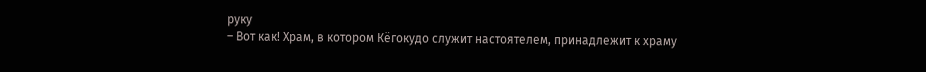руку
– Вот как! Храм, в котором Кёгокудо служит настоятелем, принадлежит к храму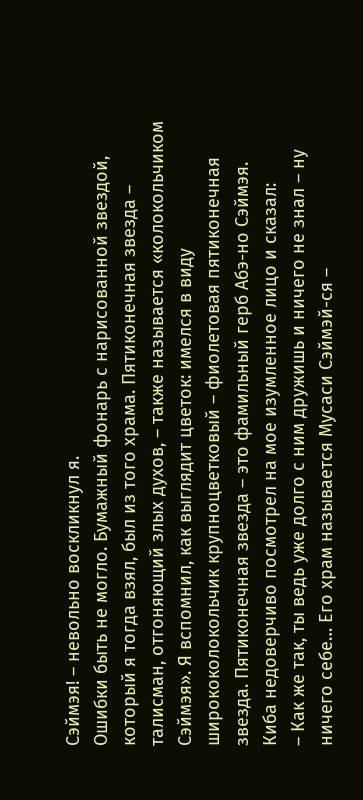Сэймэя! – невольно воскликнул я.
Ошибки быть не могло. Бумажный фонарь с нарисованной звездой, который я тогда взял, был из того храма. Пятиконечная звезда – талисман, отгоняющий злых духов, – также называется «колокольчиком Сэймэя». Я вспомнил, как выглядит цветок: имелся в виду ширококолокольчик крупноцветковый – фиолетовая пятиконечная звезда. Пятиконечная звезда – это фамильный герб Абэ-но Сэймэя.
Киба недоверчиво посмотрел на мое изумленное лицо и сказал:
– Как же так, ты ведь уже долго с ним дружишь и ничего не знал – ну ничего себе… Его храм называется Мусаси Сэймэй-ся –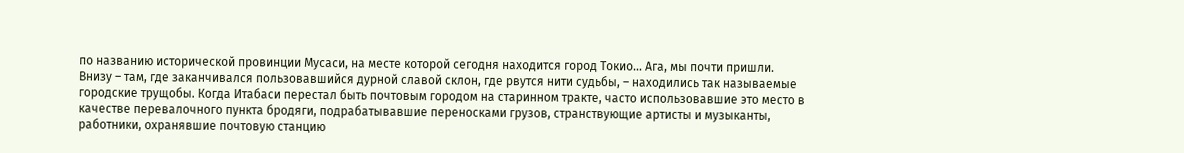по названию исторической провинции Мусаси, на месте которой сегодня находится город Токио… Ага, мы почти пришли.
Внизу – там, где заканчивался пользовавшийся дурной славой склон, где рвутся нити судьбы, – находились так называемые городские трущобы. Когда Итабаси перестал быть почтовым городом на старинном тракте, часто использовавшие это место в качестве перевалочного пункта бродяги, подрабатывавшие переносками грузов, странствующие артисты и музыканты, работники, охранявшие почтовую станцию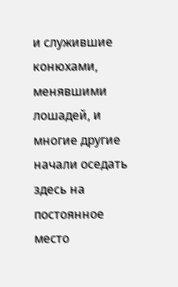и служившие конюхами, менявшими лошадей, и многие другие начали оседать здесь на постоянное место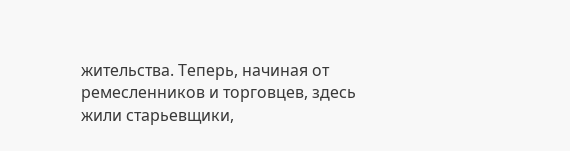жительства. Теперь, начиная от ремесленников и торговцев, здесь жили старьевщики,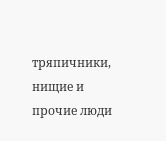тряпичники, нищие и прочие люди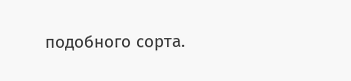подобного сорта.